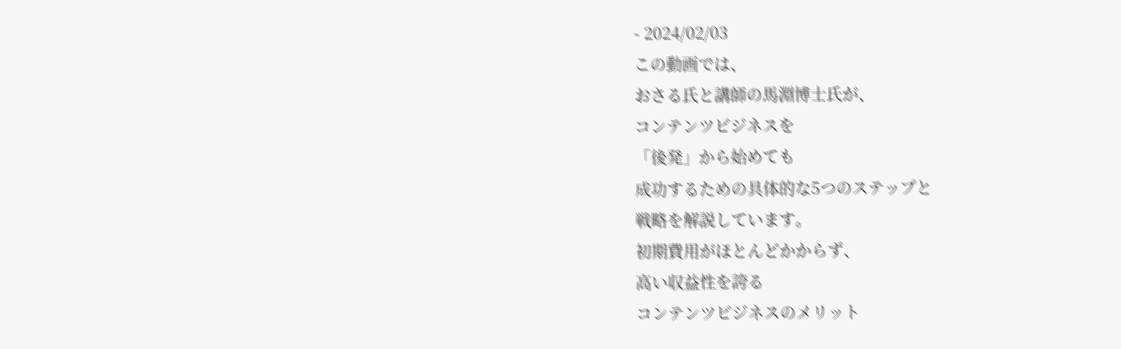- 2024/02/03
この動画では、
おさる氏と講師の馬淵博士氏が、
コンテンツビジネスを
「後発」から始めても
成功するための具体的な5つのステップと
戦略を解説しています。
初期費用がほとんどかからず、
高い収益性を誇る
コンテンツビジネスのメリット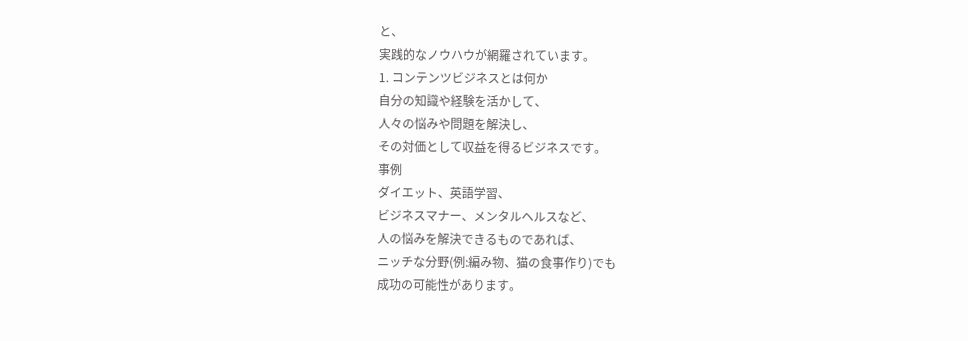と、
実践的なノウハウが網羅されています。
1. コンテンツビジネスとは何か
自分の知識や経験を活かして、
人々の悩みや問題を解決し、
その対価として収益を得るビジネスです。
事例
ダイエット、英語学習、
ビジネスマナー、メンタルヘルスなど、
人の悩みを解決できるものであれば、
ニッチな分野(例:編み物、猫の食事作り)でも
成功の可能性があります。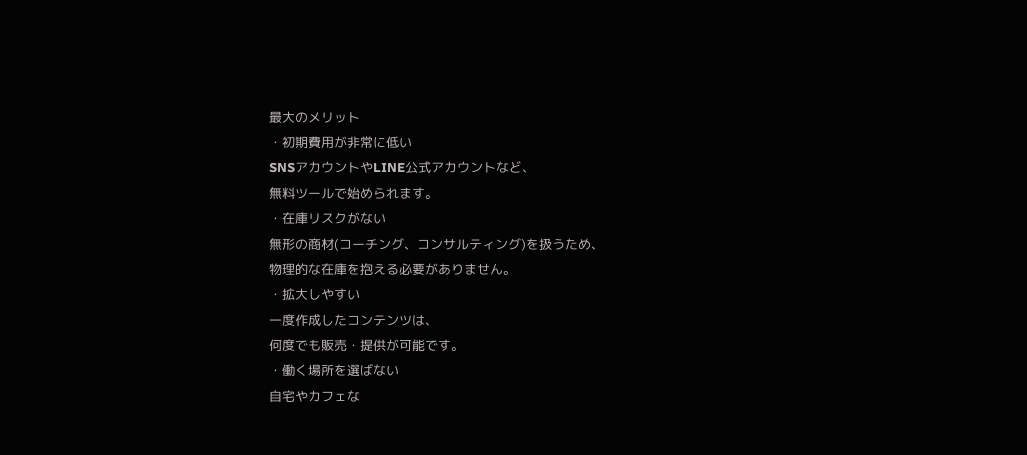最大のメリット
・初期費用が非常に低い
SNSアカウントやLINE公式アカウントなど、
無料ツールで始められます。
・在庫リスクがない
無形の商材(コーチング、コンサルティング)を扱うため、
物理的な在庫を抱える必要がありません。
・拡大しやすい
一度作成したコンテンツは、
何度でも販売・提供が可能です。
・働く場所を選ばない
自宅やカフェな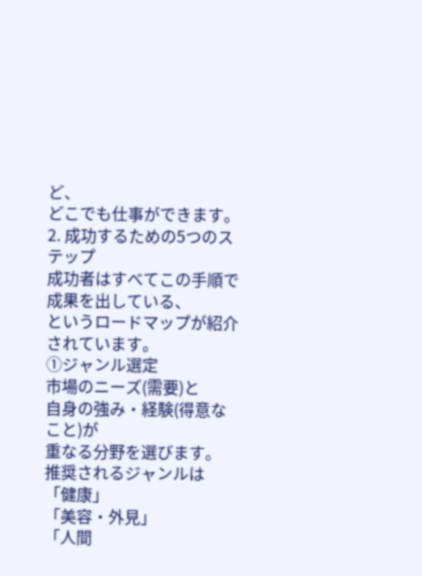ど、
どこでも仕事ができます。
2. 成功するための5つのステップ
成功者はすべてこの手順で成果を出している、
というロードマップが紹介されています。
①ジャンル選定
市場のニーズ(需要)と
自身の強み・経験(得意なこと)が
重なる分野を選びます。
推奨されるジャンルは
「健康」
「美容・外見」
「人間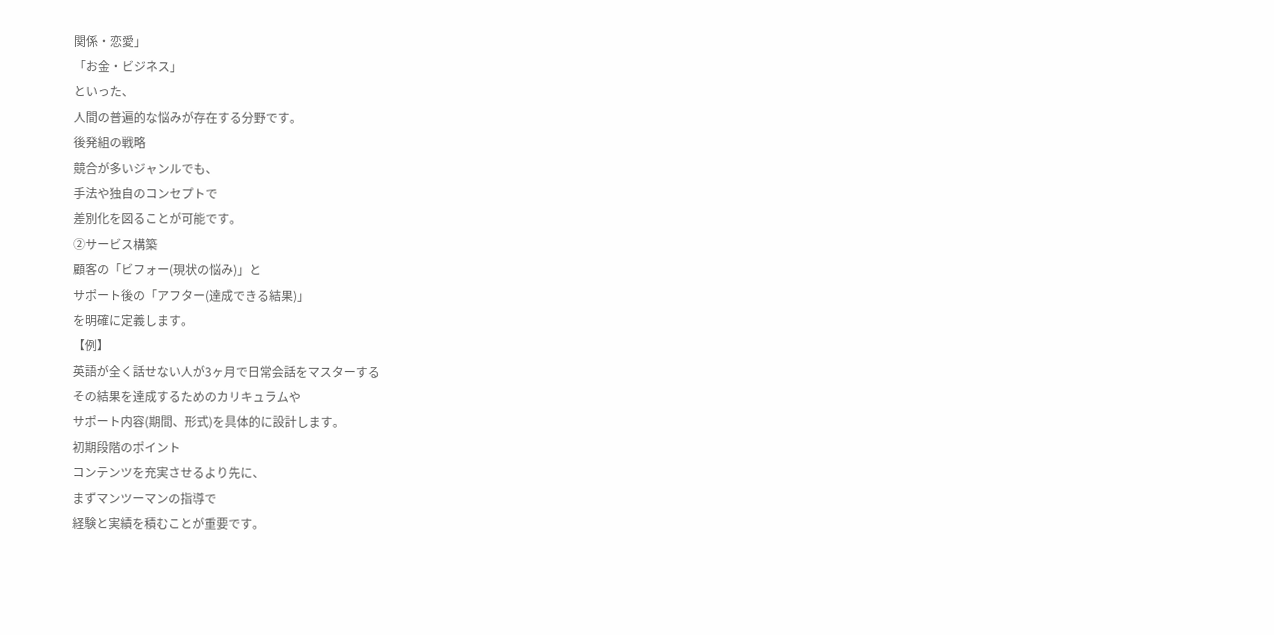関係・恋愛」
「お金・ビジネス」
といった、
人間の普遍的な悩みが存在する分野です。
後発組の戦略
競合が多いジャンルでも、
手法や独自のコンセプトで
差別化を図ることが可能です。
②サービス構築
顧客の「ビフォー(現状の悩み)」と
サポート後の「アフター(達成できる結果)」
を明確に定義します。
【例】
英語が全く話せない人が3ヶ月で日常会話をマスターする
その結果を達成するためのカリキュラムや
サポート内容(期間、形式)を具体的に設計します。
初期段階のポイント
コンテンツを充実させるより先に、
まずマンツーマンの指導で
経験と実績を積むことが重要です。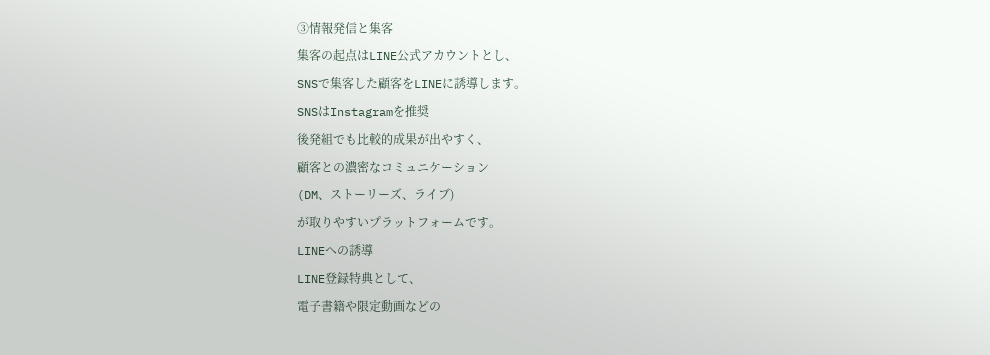③情報発信と集客
集客の起点はLINE公式アカウントとし、
SNSで集客した顧客をLINEに誘導します。
SNSはInstagramを推奨
後発組でも比較的成果が出やすく、
顧客との濃密なコミュニケーション
(DM、ストーリーズ、ライブ)
が取りやすいプラットフォームです。
LINEへの誘導
LINE登録特典として、
電子書籍や限定動画などの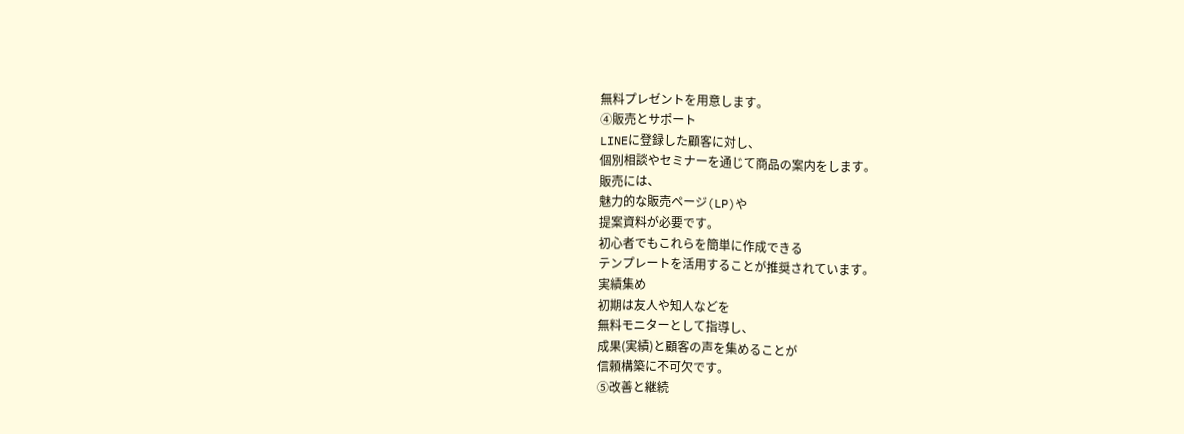無料プレゼントを用意します。
④販売とサポート
LINEに登録した顧客に対し、
個別相談やセミナーを通じて商品の案内をします。
販売には、
魅力的な販売ページ(LP)や
提案資料が必要です。
初心者でもこれらを簡単に作成できる
テンプレートを活用することが推奨されています。
実績集め
初期は友人や知人などを
無料モニターとして指導し、
成果(実績)と顧客の声を集めることが
信頼構築に不可欠です。
⑤改善と継続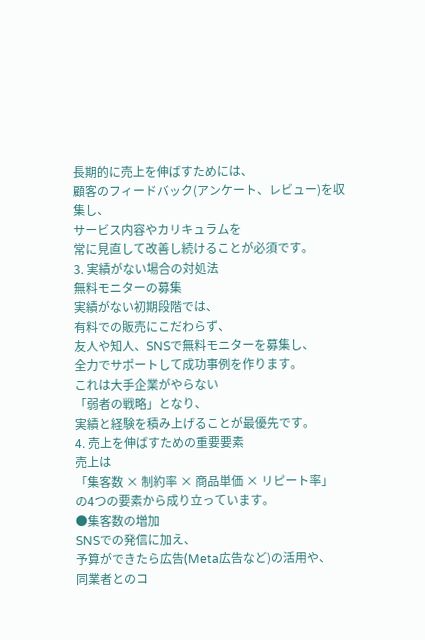長期的に売上を伸ばすためには、
顧客のフィードバック(アンケート、レビュー)を収集し、
サービス内容やカリキュラムを
常に見直して改善し続けることが必須です。
3. 実績がない場合の対処法
無料モニターの募集
実績がない初期段階では、
有料での販売にこだわらず、
友人や知人、SNSで無料モニターを募集し、
全力でサポートして成功事例を作ります。
これは大手企業がやらない
「弱者の戦略」となり、
実績と経験を積み上げることが最優先です。
4. 売上を伸ばすための重要要素
売上は
「集客数 × 制約率 × 商品単価 × リピート率」
の4つの要素から成り立っています。
●集客数の増加
SNSでの発信に加え、
予算ができたら広告(Meta広告など)の活用や、
同業者とのコ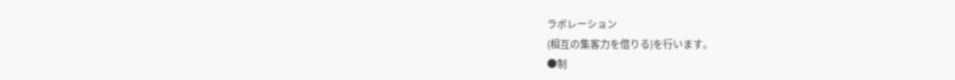ラボレーション
(相互の集客力を借りる)を行います。
●制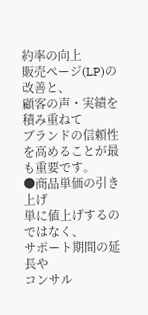約率の向上
販売ページ(LP)の改善と、
顧客の声・実績を積み重ねて
ブランドの信頼性を高めることが最も重要です。
●商品単価の引き上げ
単に値上げするのではなく、
サポート期間の延長や
コンサル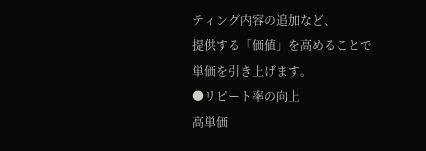ティング内容の追加など、
提供する「価値」を高めることで
単価を引き上げます。
●リピート率の向上
高単価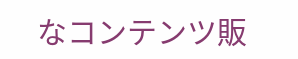なコンテンツ販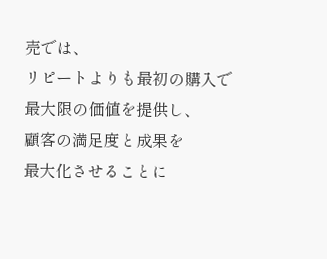売では、
リピートよりも最初の購入で
最大限の価値を提供し、
顧客の満足度と成果を
最大化させることに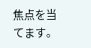焦点を当てます。